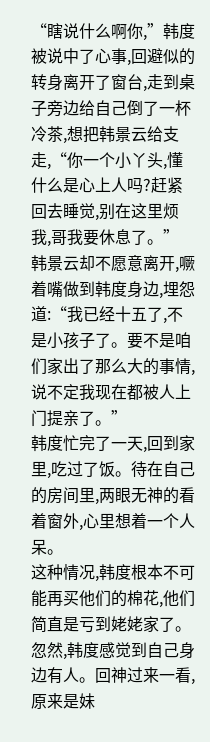“瞎说什么啊你,”韩度被说中了心事,回避似的转身离开了窗台,走到桌子旁边给自己倒了一杯冷茶,想把韩景云给支走,“你一个小丫头,懂什么是心上人吗?赶紧回去睡觉,别在这里烦我,哥我要休息了。”
韩景云却不愿意离开,噘着嘴做到韩度身边,埋怨道:“我已经十五了,不是小孩子了。要不是咱们家出了那么大的事情,说不定我现在都被人上门提亲了。”
韩度忙完了一天,回到家里,吃过了饭。待在自己的房间里,两眼无神的看着窗外,心里想着一个人呆。
这种情况,韩度根本不可能再买他们的棉花,他们简直是亏到姥姥家了。
忽然,韩度感觉到自己身边有人。回神过来一看,原来是妹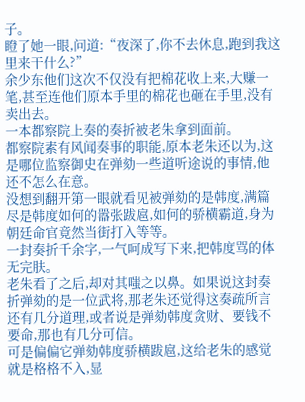子。
瞪了她一眼,问道:“夜深了,你不去休息,跑到我这里来干什么?”
余少东他们这次不仅没有把棉花收上来,大赚一笔,甚至连他们原本手里的棉花也砸在手里,没有卖出去。
一本都察院上奏的奏折被老朱拿到面前。
都察院素有风闻奏事的职能,原本老朱还以为,这是哪位监察御史在弹劾一些道听途说的事情,他还不怎么在意。
没想到翻开第一眼就看见被弹劾的是韩度,满篇尽是韩度如何的嚣张跋扈,如何的骄横霸道,身为朝廷命官竟然当街打入等等。
一封奏折千余字,一气呵成写下来,把韩度骂的体无完肤。
老朱看了之后,却对其嗤之以鼻。如果说这封奏折弹劾的是一位武将,那老朱还觉得这奏疏所言还有几分道理,或者说是弹劾韩度贪财、要钱不要命,那也有几分可信。
可是偏偏它弹劾韩度骄横跋扈,这给老朱的感觉就是格格不入,显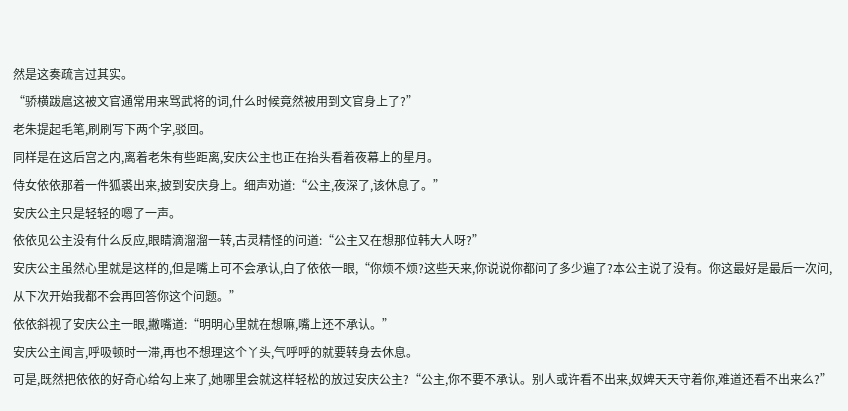然是这奏疏言过其实。
“骄横跋扈这被文官通常用来骂武将的词,什么时候竟然被用到文官身上了?”
老朱提起毛笔,刷刷写下两个字,驳回。
同样是在这后宫之内,离着老朱有些距离,安庆公主也正在抬头看着夜幕上的星月。
侍女依依那着一件狐裘出来,披到安庆身上。细声劝道:“公主,夜深了,该休息了。”
安庆公主只是轻轻的嗯了一声。
依依见公主没有什么反应,眼睛滴溜溜一转,古灵精怪的问道:“公主又在想那位韩大人呀?”
安庆公主虽然心里就是这样的,但是嘴上可不会承认,白了依依一眼,“你烦不烦?这些天来,你说说你都问了多少遍了?本公主说了没有。你这最好是最后一次问,从下次开始我都不会再回答你这个问题。”
依依斜视了安庆公主一眼,撇嘴道:“明明心里就在想嘛,嘴上还不承认。”
安庆公主闻言,呼吸顿时一滞,再也不想理这个丫头,气呼呼的就要转身去休息。
可是,既然把依依的好奇心给勾上来了,她哪里会就这样轻松的放过安庆公主?“公主,你不要不承认。别人或许看不出来,奴婢天天守着你,难道还看不出来么?”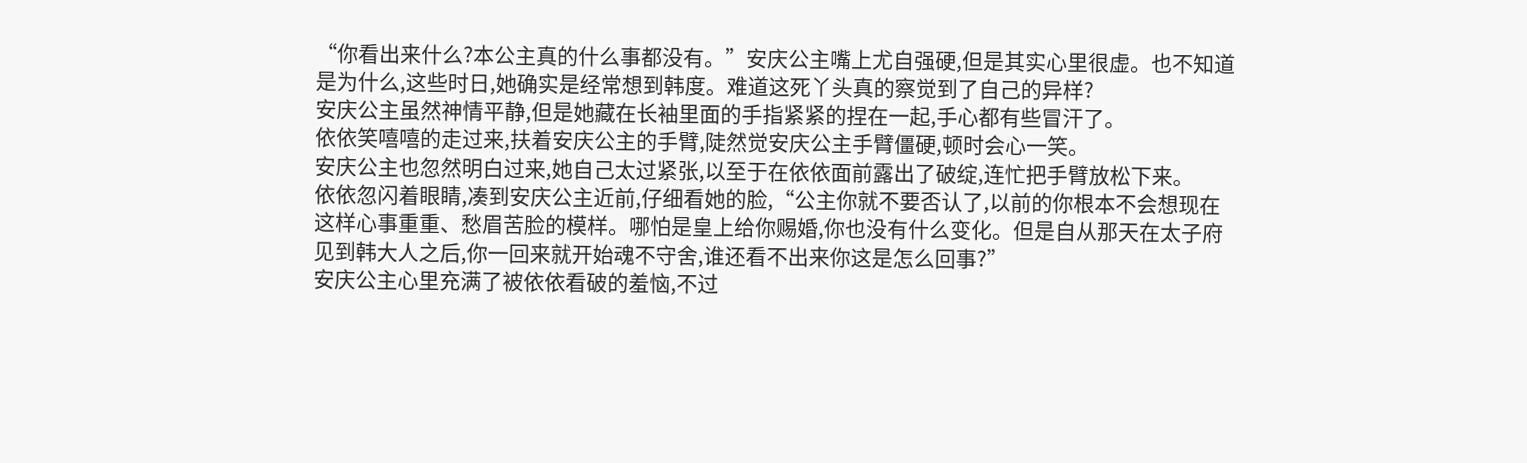“你看出来什么?本公主真的什么事都没有。”安庆公主嘴上尤自强硬,但是其实心里很虚。也不知道是为什么,这些时日,她确实是经常想到韩度。难道这死丫头真的察觉到了自己的异样?
安庆公主虽然神情平静,但是她藏在长袖里面的手指紧紧的捏在一起,手心都有些冒汗了。
依依笑嘻嘻的走过来,扶着安庆公主的手臂,陡然觉安庆公主手臂僵硬,顿时会心一笑。
安庆公主也忽然明白过来,她自己太过紧张,以至于在依依面前露出了破绽,连忙把手臂放松下来。
依依忽闪着眼睛,凑到安庆公主近前,仔细看她的脸,“公主你就不要否认了,以前的你根本不会想现在这样心事重重、愁眉苦脸的模样。哪怕是皇上给你赐婚,你也没有什么变化。但是自从那天在太子府见到韩大人之后,你一回来就开始魂不守舍,谁还看不出来你这是怎么回事?”
安庆公主心里充满了被依依看破的羞恼,不过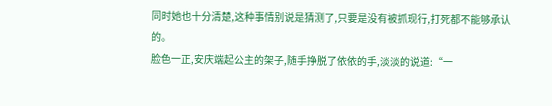同时她也十分清楚,这种事情别说是猜测了,只要是没有被抓现行,打死都不能够承认的。
脸色一正,安庆端起公主的架子,随手挣脱了依依的手,淡淡的说道:“一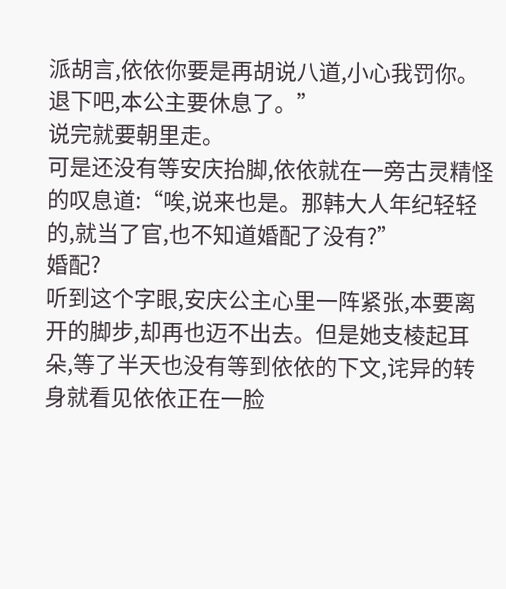派胡言,依依你要是再胡说八道,小心我罚你。退下吧,本公主要休息了。”
说完就要朝里走。
可是还没有等安庆抬脚,依依就在一旁古灵精怪的叹息道:“唉,说来也是。那韩大人年纪轻轻的,就当了官,也不知道婚配了没有?”
婚配?
听到这个字眼,安庆公主心里一阵紧张,本要离开的脚步,却再也迈不出去。但是她支棱起耳朵,等了半天也没有等到依依的下文,诧异的转身就看见依依正在一脸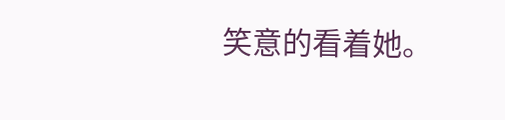笑意的看着她。